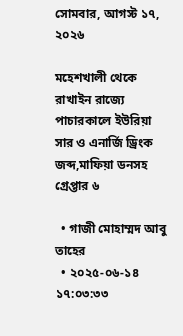সোমবার, আগস্ট ১৭, ২০২৬

মহেশখালী থেকে রাখাইন রাজ্যে পাচারকালে ইউরিয়া সার ও এনার্জি ড্রিংক জব্দ,মাফিয়া ডনসহ গ্রেপ্তার ৬

  • গাজী মোহাম্মদ আবু তাহের
  • ২০২৫-০৬-১৪ ১৭:০৩:৩৩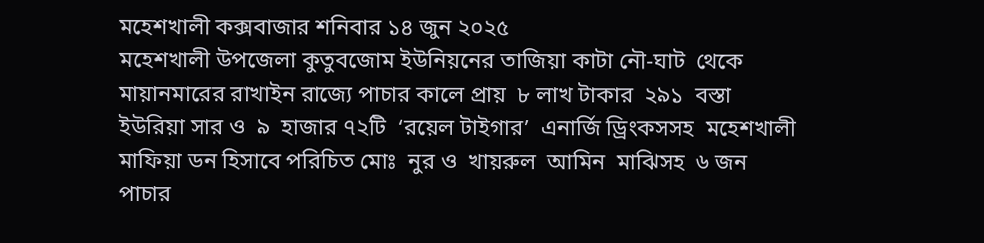মহেশখালী কক্সবাজার শনিবার ১৪ জুন ২০২৫
মহেশখালী উপজেলা কুতুবজোম ইউনিয়নের তাজিয়া কাটা নৌ-ঘাট  থেকে  মায়ানমারের রাখাইন রাজ্যে পাচার কালে প্রায়  ৮ লাখ টাকার  ২৯১  বস্তা  ইউরিয়া সার ও  ৯  হাজার ৭২টি  ‘রয়েল টাইগার’  এনার্জি ড্রিংকসসহ  মহেশখালী মাফিয়া ডন হিসাবে পরিচিত মোঃ  নুর ও  খায়রুল  আমিন  মাঝিসহ  ৬ জন পাচার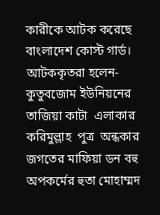কারীকে আটক করেছে বাংলাদেশ কোস্ট গার্ড।
আটককৃতরা হলেন- কুতুবজোম ইউনিয়নের তাজিয়া কাটা  এলাকার  করিমুল্লাহ  পুত্র  অন্ধকার   জগতের মাফিয়া ডন বহু অপকর্মের হুতা মোহাম্মদ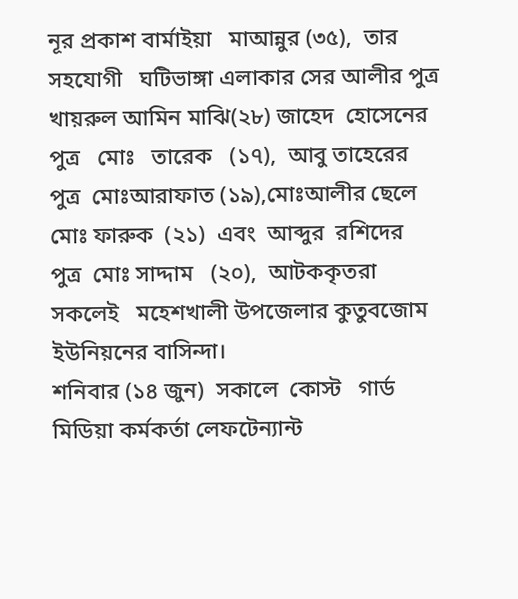নূর প্রকাশ বার্মাইয়া   মাআন্নুর (৩৫),  তার   সহযোগী   ঘটিভাঙ্গা এলাকার সের আলীর পুত্র খায়রুল আমিন মাঝি(২৮) জাহেদ  হোসেনের   পুত্র   মোঃ   তারেক   (১৭),  আবু তাহেরের পুত্র  মোঃআরাফাত (১৯),মোঃআলীর ছেলে মোঃ ফারুক  (২১)  এবং  আব্দুর  রশিদের  পুত্র  মোঃ সাদ্দাম   (২০),  আটককৃতরা    সকলেই   মহেশখালী উপজেলার কুতুবজোম ইউনিয়নের বাসিন্দা।
শনিবার (১৪ জুন)  সকালে  কোস্ট   গার্ড মিডিয়া কর্মকর্তা লেফটেন্যান্ট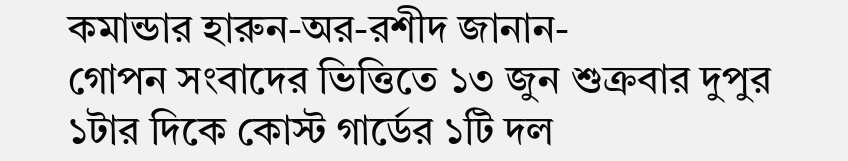কমান্ডার হারুন-অর-রশীদ জানান-
গোপন সংবাদের ভিত্তিতে ১৩ জুন শুক্রবার দুপুর ১টার দিকে কোস্ট গার্ডের ১টি দল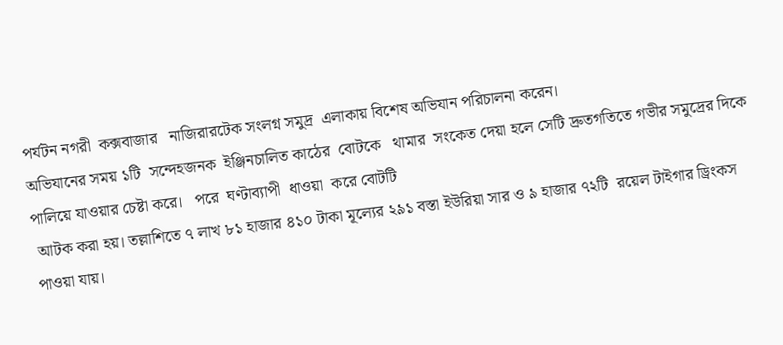পর্যটন নগরী  কক্সবাজার   নাজিরারটেক সংলগ্ন সমুদ্র  এলাকায় বিশেষ অভিযান পরিচালনা করেন।
অভিযানের সময় ১টি  সন্দেহজনক  ইঞ্জিনচালিত কাঠের  বোটকে   থামার  সংকেত দেয়া হলে সেটি দ্রুতগতিতে গভীর সমুদ্রের দিকে পালিয়ে যাওয়ার চেষ্টা করে।   পরে  ঘণ্টাব্যাপী  ধাওয়া  করে বোটটি
 আটক করা হয়। তল্লাশিতে ৭ লাখ ৮১ হাজার ৪১০ টাকা মূল্যের ২৯১ বস্তা ইউরিয়া সার ও ৯ হাজার ৭২টি  রয়েল টাইগার ড্রিংকস পাওয়া যায়।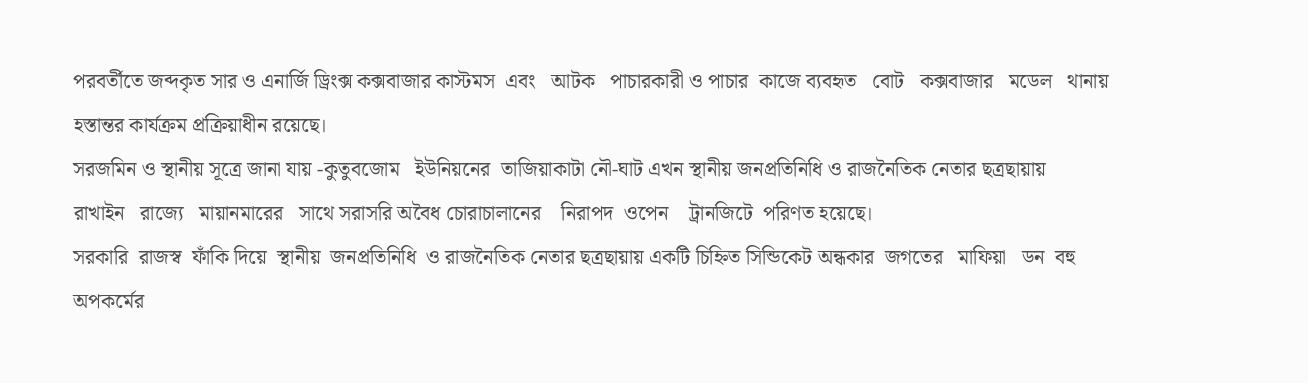পরবর্তীতে জব্দকৃত সার ও এনার্জি ড্রিংক্স কক্সবাজার কাস্টমস  এবং   আটক   পাচারকারী ও পাচার  কাজে ব্যবহৃত   বোট   কক্সবাজার   মডেল   থানায়   হস্তান্তর কার্যক্রম প্রক্রিয়াধীন রয়েছে।
সরজমিন ও স্থানীয় সূত্রে জানা যায় -কুতুবজোম   ইউনিয়নের  তাজিয়াকাটা নৌ-ঘাট এখন স্থানীয় জনপ্রতিনিধি ও রাজনৈতিক নেতার ছত্রছায়ায়
রাখাইন   রাজ্যে   মায়ানমারের   সাথে সরাসরি অবৈধ চোরাচালানের    নিরাপদ  ওপেন    ট্রানজিটে  পরিণত হয়েছে।
সরকারি  রাজস্ব  ফাঁকি দিয়ে  স্থানীয়  জনপ্রতিনিধি  ও রাজনৈতিক নেতার ছত্রছায়ায় একটি চিহ্নিত সিন্ডিকেট অন্ধকার  জগতের   মাফিয়া   ডন  বহু  অপকর্মের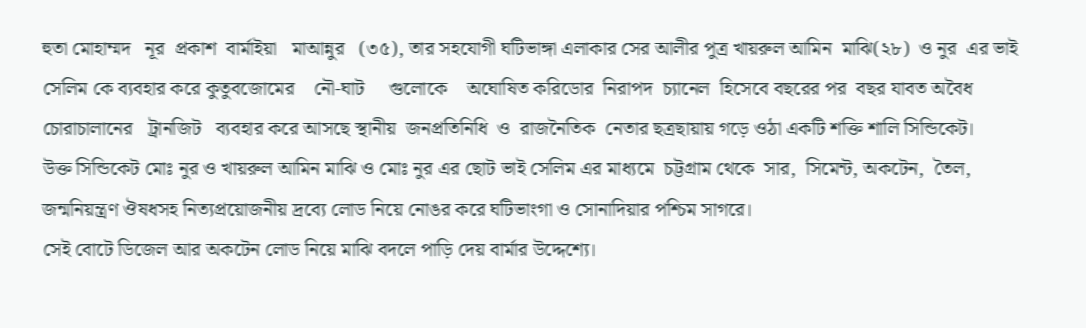হুতা মোহাম্মদ   নূর  প্রকাশ  বার্মাইয়া   মাআন্নুর   (৩৫), তার সহযোগী ঘটিভাঙ্গা এলাকার সের আলীর পুত্র খায়রুল আমিন  মাঝি(২৮)  ও নুর  এর ভাই সেলিম কে ব্যবহার করে কুতুবজোমের    নৌ-ঘাট     গুলোকে    অঘোষিত করিডোর  নিরাপদ  চ্যানেল  হিসেবে বছরের পর  বছর যাবত অবৈধ  চোরাচালানের   ট্রানজিট   ব্যবহার করে আসছে স্থানীয়  জনপ্রতিনিধি  ও  রাজনৈতিক  নেতার ছত্রছায়ায় গড়ে ওঠা একটি শক্তি শালি সিন্ডিকেট।
উক্ত সিন্ডিকেট মোঃ নুর ও খায়রুল আমিন মাঝি ও মোঃ নুর এর ছোট ভাই সেলিম এর মাধ্যমে  চট্টগ্রাম থেকে  সার,  সিমেন্ট, অকটেন,  তৈল,   জন্মনিয়ন্ত্রণ ঔষধসহ নিত্যপ্রয়োজনীয় দ্রব্যে লোড নিয়ে নোঙর করে ঘটিভাংগা ও সোনাদিয়ার পশ্চিম সাগরে।
সেই বোটে ডিজেল আর অকটেন লোড নিয়ে মাঝি বদলে পাড়ি দেয় বার্মার উদ্দেশ্যে।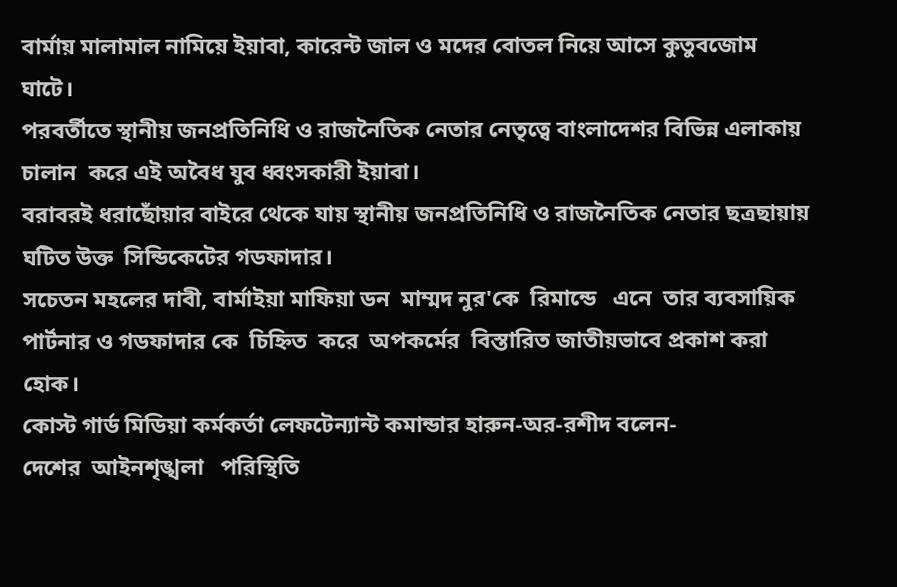বার্মায় মালামাল নামিয়ে ইয়াবা, কারেন্ট জাল ও মদের বোতল নিয়ে আসে কুতুবজোম ঘাটে।
পরবর্তীতে স্থানীয় জনপ্রতিনিধি ও রাজনৈতিক নেতার নেতৃত্বে বাংলাদেশর বিভিন্ন এলাকায় চালান  করে এই অবৈধ যুব ধ্বংসকারী ইয়াবা।
বরাবরই ধরাছোঁয়ার বাইরে থেকে যায় স্থানীয় জনপ্রতিনিধি ও রাজনৈতিক নেতার ছত্রছায়ায়
ঘটিত উক্ত  সিন্ডিকেটের গডফাদার।
সচেতন মহলের দাবী, বার্মাইয়া মাফিয়া ডন  মাম্মদ নুর'কে  রিমান্ডে   এনে  তার ব্যবসায়িক পার্টনার ও গডফাদার কে  চিহ্নিত  করে  অপকর্মের  বিস্তারিত জাতীয়ভাবে প্রকাশ করা হোক।
কোস্ট গার্ড মিডিয়া কর্মকর্তা লেফটেন্যান্ট কমান্ডার হারুন-অর-রশীদ বলেন-
দেশের  আইনশৃঙ্খলা   পরিস্থিতি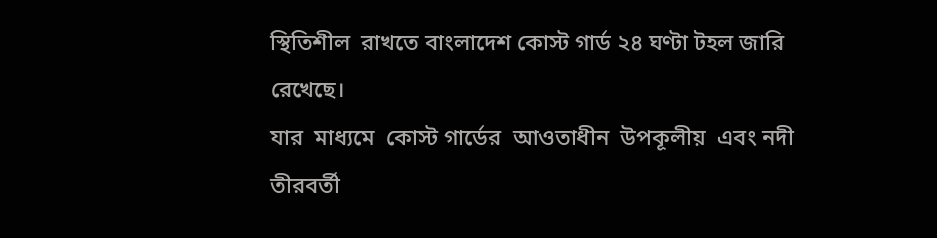স্থিতিশীল  রাখতে বাংলাদেশ কোস্ট গার্ড ২৪ ঘণ্টা টহল জারি রেখেছে।
যার  মাধ্যমে  কোস্ট গার্ডের  আওতাধীন  উপকূলীয়  এবং নদী তীরবর্তী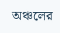অঞ্চলের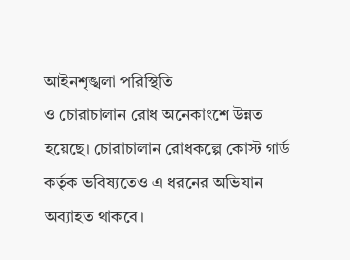আইনশৃঙ্খলা পরিস্থিতি
ও চোরাচালান রোধ অনেকাংশে উন্নত হয়েছে। চোরাচালান রোধকল্পে কোস্ট গার্ড কর্তৃক ভবিষ্যতেও এ ধরনের অভিযান অব্যাহত থাকবে।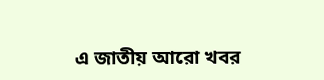এ জাতীয় আরো খবর